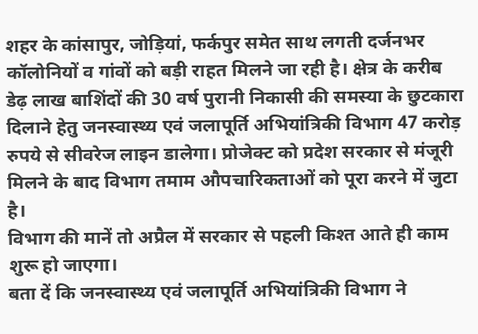शहर के कांसापुर, जोड़ियां, फर्कपुर समेत साथ लगती दर्जनभर कॉलोनियों व गांवों को बड़ी राहत मिलने जा रही है। क्षेत्र के करीब डेढ़ लाख बाशिंदों की 30 वर्ष पुरानी निकासी की समस्या के छुटकारा दिलाने हेतु जनस्वास्थ्य एवं जलापूर्ति अभियांत्रिकी विभाग 47 करोड़ रुपये से सीवरेज लाइन डालेगा। प्रोजेक्ट को प्रदेश सरकार से मंजूरी मिलने के बाद विभाग तमाम औपचारिकताओं को पूरा करने में जुटा है।
विभाग की मानें तो अप्रैल में सरकार से पहली किश्त आते ही काम शुरू हो जाएगा।
बता दें कि जनस्वास्थ्य एवं जलापूर्ति अभियांत्रिकी विभाग ने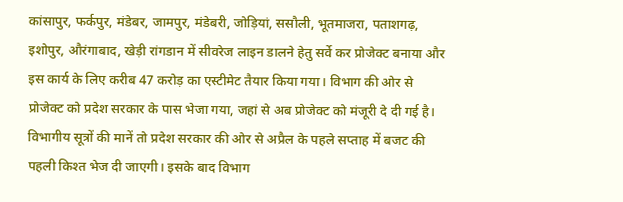कांसापुर, फर्कपुर, मंडेबर, जामपुर, मंडेबरी, जोड़ियां, ससौली, भूतमाजरा, पताशगढ़, इशोपुर, औरंगाबाद, खेड़ी रांगडान में सीवरेज लाइन डालने हेतु सर्वे कर प्रोजेक्ट बनाया और इस कार्य के लिए करीब 47 करोड़ का एस्टीमेट तैयार किया गया। विभाग की ओर से प्रोजेक्ट को प्रदेश सरकार के पास भेजा गया, जहां से अब प्रोजेक्ट को मंजूरी दे दी गई है। विभागीय सूत्रों की मानें तो प्रदेश सरकार की ओर से अप्रैल के पहले सप्ताह में बजट की पहली किश्त भेज दी जाएगी। इसके बाद विभाग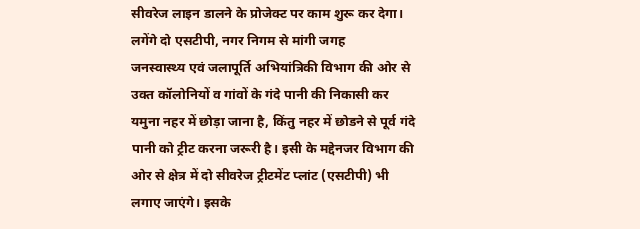सीवरेज लाइन डालने के प्रोजेक्ट पर काम शुरू कर देगा।
लगेंगे दो एसटीपी, नगर निगम से मांगी जगह
जनस्वास्थ्य एवं जलापूर्ति अभियांत्रिकी विभाग की ओर से उक्त कॉलोनियों व गांवों के गंदे पानी की निकासी कर यमुना नहर में छोड़ा जाना है, किंतु नहर में छोडने से पूर्व गंदे पानी को ट्रीट करना जरूरी है। इसी के मद्देनजर विभाग की ओर से क्षेत्र में दो सीवरेज ट्रीटमेंट प्लांट (एसटीपी) भी लगाए जाएंगे। इसके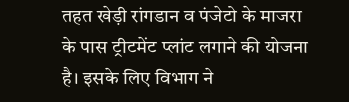तहत खेड़ी रांगडान व पंजेटो के माजरा के पास ट्रीटमेंट प्लांट लगाने की योजना है। इसके लिए विभाग ने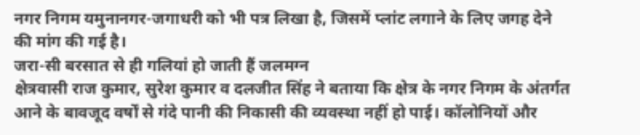नगर निगम यमुनानगर-जगाधरी को भी पत्र लिखा है, जिसमें प्लांट लगाने के लिए जगह देने की मांग की गई है।
जरा-सी बरसात से ही गलियां हो जाती हैं जलमग्न
क्षेत्रवासी राज कुमार, सुरेश कुमार व दलजीत सिंह ने बताया कि क्षेत्र के नगर निगम के अंतर्गत आने के बावजूद वर्षों से गंदे पानी की निकासी की व्यवस्था नहीं हो पाई। कॉलोनियों और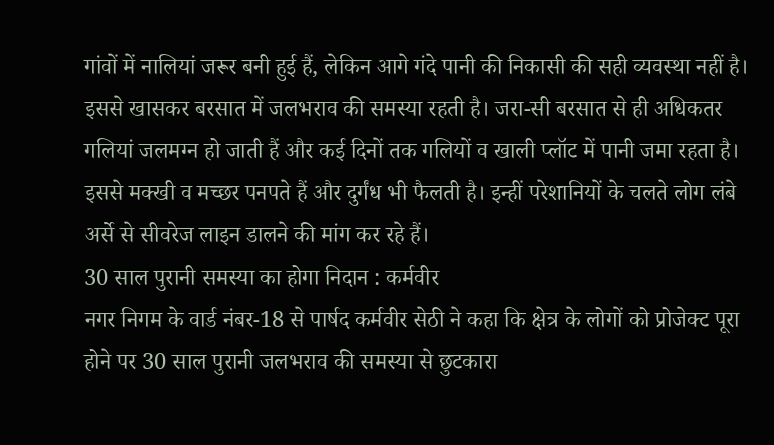गांवों में नालियां जरूर बनी हुई हैं, लेकिन आगे गंदे पानी की निकासी की सही व्यवस्था नहीं है। इससे खासकर बरसात में जलभराव की समस्या रहती है। जरा-सी बरसात से ही अधिकतर गलियां जलमग्न हो जाती हैं और कई दिनों तक गलियों व खाली प्लॉट में पानी जमा रहता है। इससे मक्खी व मच्छर पनपते हैं और दुर्गंध भी फैलती है। इन्हीं परेशानियों के चलते लोग लंबे अर्से से सीवरेज लाइन डालने की मांग कर रहे हैं।
30 साल पुरानी समस्या का होगा निदान : कर्मवीर
नगर निगम के वार्ड नंबर-18 से पार्षद कर्मवीर सेठी ने कहा कि क्षेत्र के लोगों को प्रोजेक्ट पूरा होने पर 30 साल पुरानी जलभराव की समस्या से छुटकारा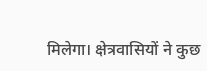मिलेगा। क्षेत्रवासियों ने कुछ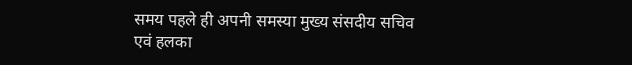समय पहले ही अपनी समस्या मुख्य संसदीय सचिव एवं हलका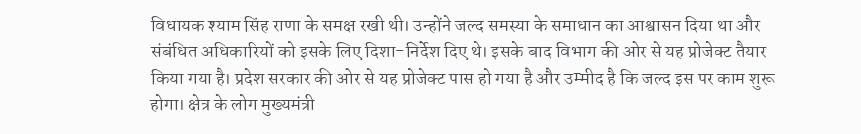विधायक श्याम सिंह राणा के समक्ष रखी थी। उन्होंने जल्द समस्या के समाधान का आश्वासन दिया था और संबंधित अधिकारियों को इसके लिए दिशा-निर्देश दिए थे। इसके बाद विभाग की ओर से यह प्रोजेक्ट तैयार किया गया है। प्रदेश सरकार की ओर से यह प्रोजेक्ट पास हो गया है और उम्मीद है कि जल्द इस पर काम शुरू होगा। क्षेत्र के लोग मुख्यमंत्री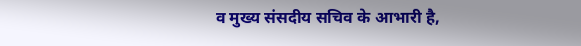व मुख्य संसदीय सचिव के आभारी है,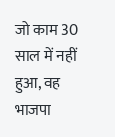जो काम 30 साल में नहीं हुआ, वह भाजपा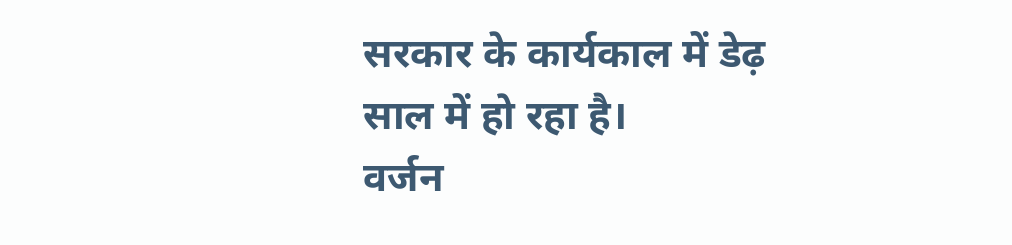सरकार के कार्यकाल में डेढ़ साल में हो रहा है।
वर्जन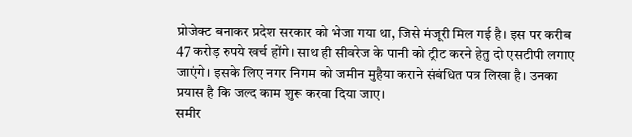प्रोजेक्ट बनाकर प्रदेश सरकार को भेजा गया था, जिसे मंजूरी मिल गई है। इस पर करीब 47 करोड़ रुपये खर्च होंगे। साथ ही सीवरेज के पानी को ट्रीट करने हेतु दो एसटीपी लगाए जाएंगे। इसके लिए नगर निगम को जमीन मुहैया कराने संबंधित पत्र लिखा है। उनका प्रयास है कि जल्द काम शुरू करवा दिया जाए।
समीर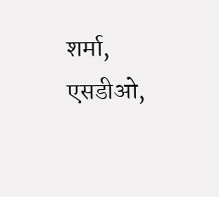शर्मा, एसडीओ,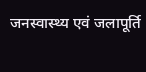जनस्वास्थ्य एवं जलापूर्ति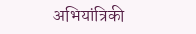अभियांत्रिकी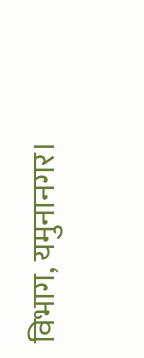विभाग, यमुनानगर।